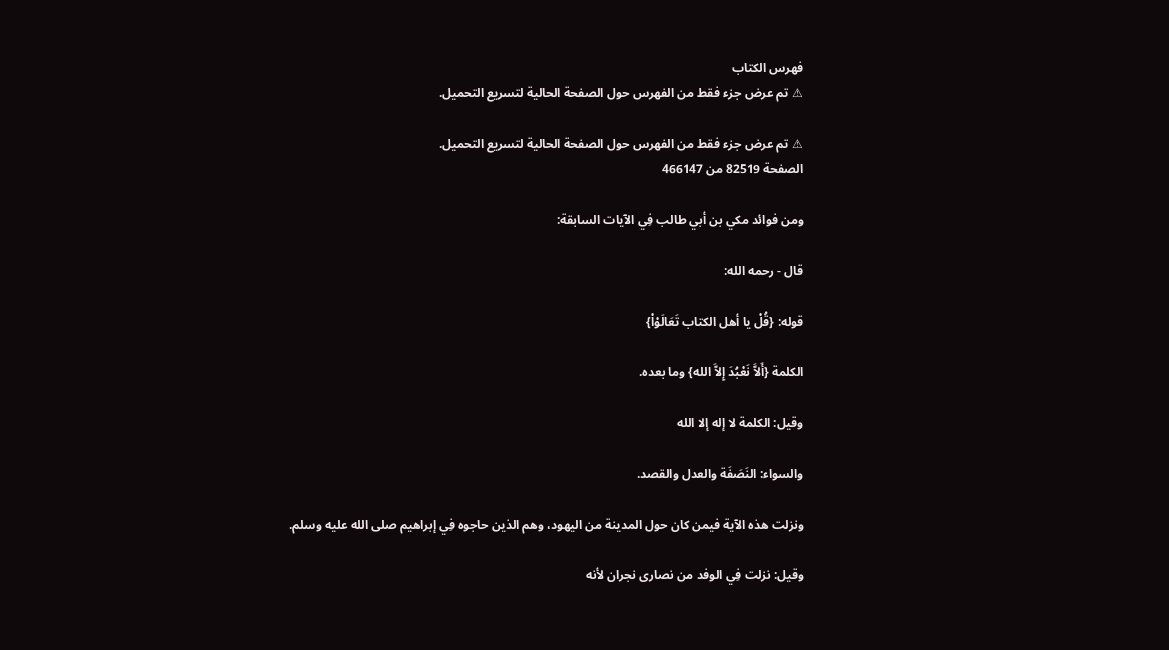فهرس الكتاب
⚠ تم عرض جزء فقط من الفهرس حول الصفحة الحالية لتسريع التحميل.

⚠ تم عرض جزء فقط من الفهرس حول الصفحة الحالية لتسريع التحميل.
الصفحة 82519 من 466147

ومن فوائد مكي بن أبي طالب فِي الآيات السابقة:

قال - رحمه الله:

قوله: {قُلْ يا أهل الكتاب تَعَالَوْاْ}

الكلمة {أَلاَّ نَعْبُدَ إِلاَّ الله} وما بعده.

وقيل: الكلمة لا إله إلا الله

والسواء: النَصَفَة والعدل والقصد.

ونزلت هذه الآية فيمن كان حول المدينة من اليهود، وهم الذين حاجوه فِي إبراهيم صلى الله عليه وسلم.

وقيل: نزلت فِي الوفد من نصارى نجران لأنه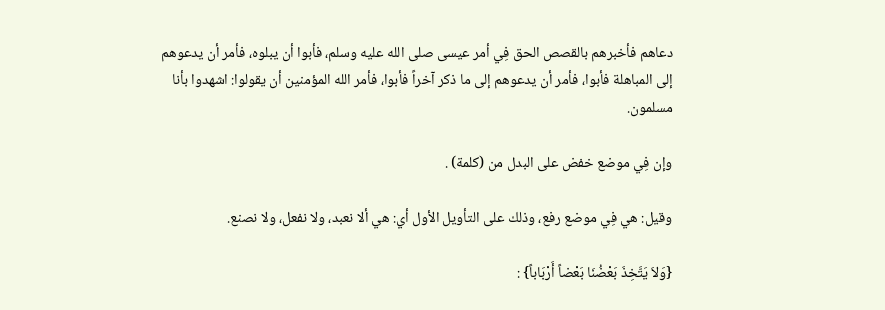دعاهم فأخبرهم بالقصص الحق فِي أمر عيسى صلى الله عليه وسلم، فأبوا أن يبلوه، فأمر أن يدعوهم إلى المباهلة فأبوا، فأمر أن يدعوهم إلى ما ذكر آخراً فأبوا، فأمر الله المؤمنين أن يقولوا: اشهدوا بأنا مسلمون.

وإن فِي موضع خفض على البدل من (كلمة) .

وقيل: هي فِي موضع رفع، وذلك على التأويل الأول أي: هي ألا نعبد، ولا نفعل، ولا نصنع.

{وَلاَ يَتَّخِذَ بَعْضُنَا بَعْضاً أَرْبَاباً} :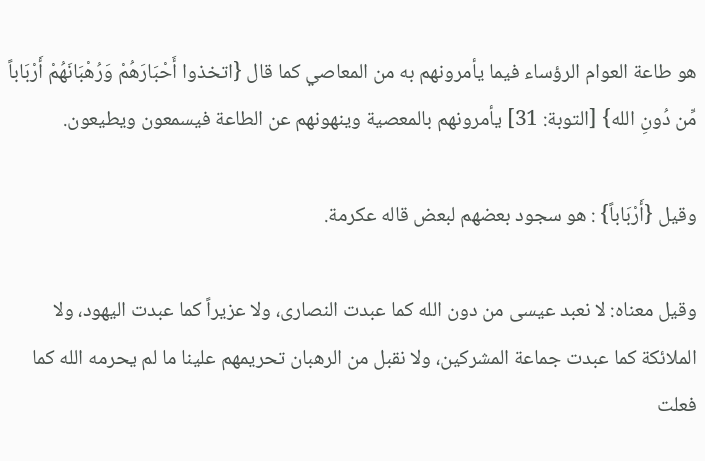هو طاعة العوام الرؤساء فيما يأمرونهم به من المعاصي كما قال {اتخذوا أَحْبَارَهُمْ وَرُهْبَانَهُمْ أَرْبَاباً مِّن دُونِ الله} [التوبة: 31] يأمرونهم بالمعصية وينهونهم عن الطاعة فيسمعون ويطيعون.

وقيل {أَرْبَاباً} : هو سجود بعضهم لبعض قاله عكرمة.

وقيل معناه: لا نعبد عيسى من دون الله كما عبدت النصارى، ولا عزيراً كما عبدت اليهود، ولا الملائكة كما عبدت جماعة المشركين، ولا نقبل من الرهبان تحريمهم علينا ما لم يحرمه الله كما فعلت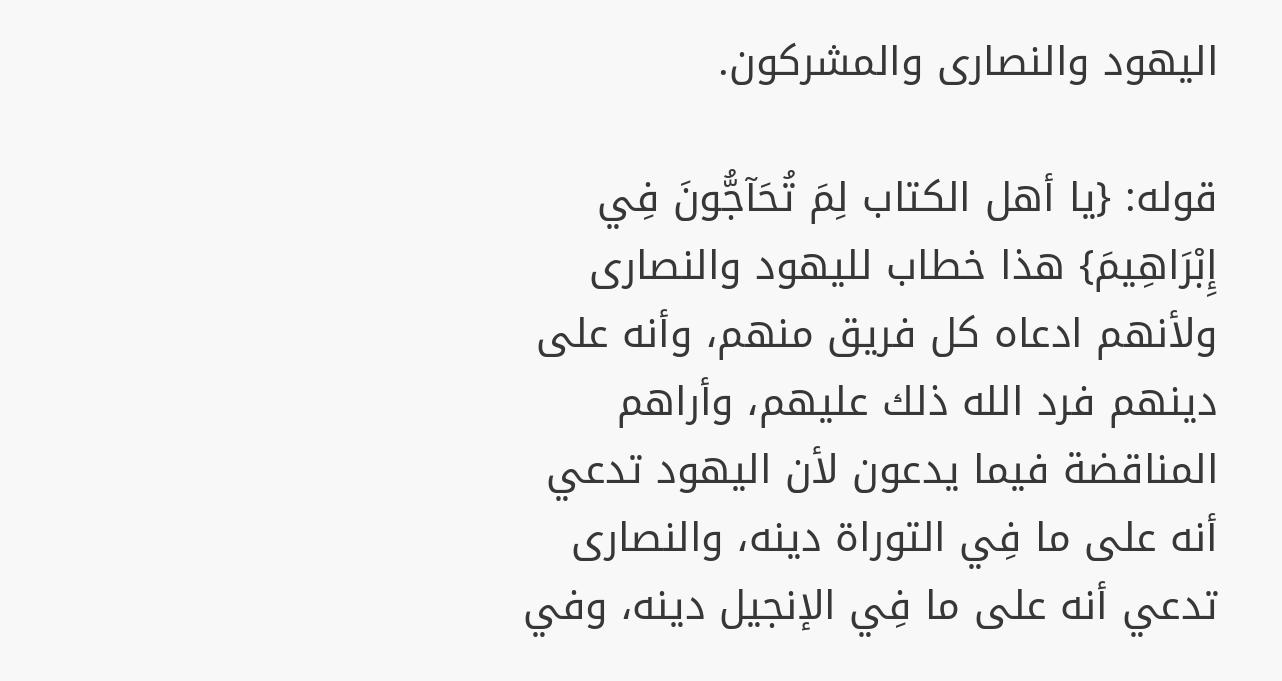اليهود والنصارى والمشركون.

قوله: {يا أهل الكتاب لِمَ تُحَآجُّونَ فِي إِبْرَاهِيمَ} هذا خطاب لليهود والنصارى ولأنهم ادعاه كل فريق منهم، وأنه على دينهم فرد الله ذلك عليهم، وأراهم المناقضة فيما يدعون لأن اليهود تدعي أنه على ما فِي التوراة دينه، والنصارى تدعي أنه على ما فِي الإنجيل دينه، وفي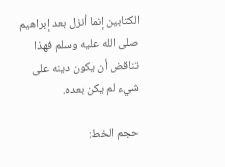الكتابين إنما أنزل بعد إبراهيم صلى الله عليه وسلم فهذا تناقض أن يكون دينه على شيء لم يكن بعده.

حجم الخط: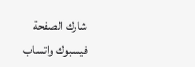شارك الصفحة
فيسبوك واتساب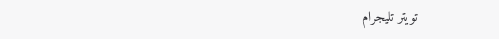تويتر تليجرام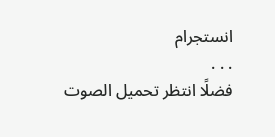انستجرام
. . .
فضلًا انتظر تحميل الصوت